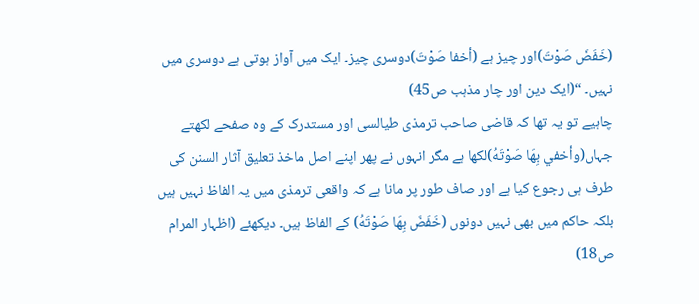(خَفَضَ صَوْتَ)اور چیز ہے (أخفا صَوْتَ)دوسری چیز۔ ایک میں آواز ہوتی ہے دوسری میں نہیں۔ “(ایک دین اور چار مذہب ص45)
چاہیے تو یہ تھا کہ قاضی صاحب ترمذی طیالسی اور مستدرک کے وہ صفحے لکھتے جہاں(وأخفي بِهَا صَوْتَهُ)لکھا ہے مگر انہوں نے پھر اپنے اصل ماخذ تعلیق آثار السنن کی طرف ہی رجوع کیا ہے اور صاف طور پر مانا ہے کہ واقعی ترمذی میں یہ الفاظ نہیں ہیں بلکہ حاکم میں بھی نہیں دونوں (خَفَضَ بِهَا صَوْتَهُ) کے الفاظ ہیں۔ دیکھئے (اظہار المرام ص18)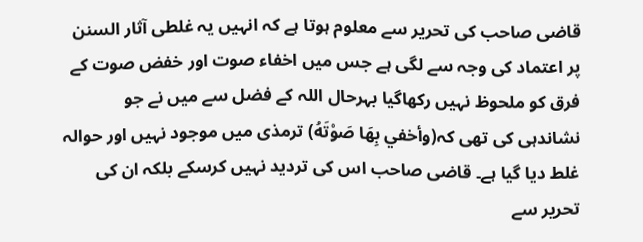قاضی صاحب کی تحریر سے معلوم ہوتا ہے کہ انہیں یہ غلطی آثار السنن پر اعتماد کی وجہ سے لگی ہے جس میں اخفاء صوت اور خفض صوت کے فرق کو ملحوظ نہیں رکھاگیا بہرحال اللہ کے فضل سے میں نے جو نشاندہی کی تھی کہ(وأخفي بِهَا صَوْتَهُ) ترمذی میں موجود نہیں اور حوالہ غلط دیا گیا ہے۔ قاضی صاحب اس کی تردید نہیں کرسکے بلکہ ان کی تحریر سے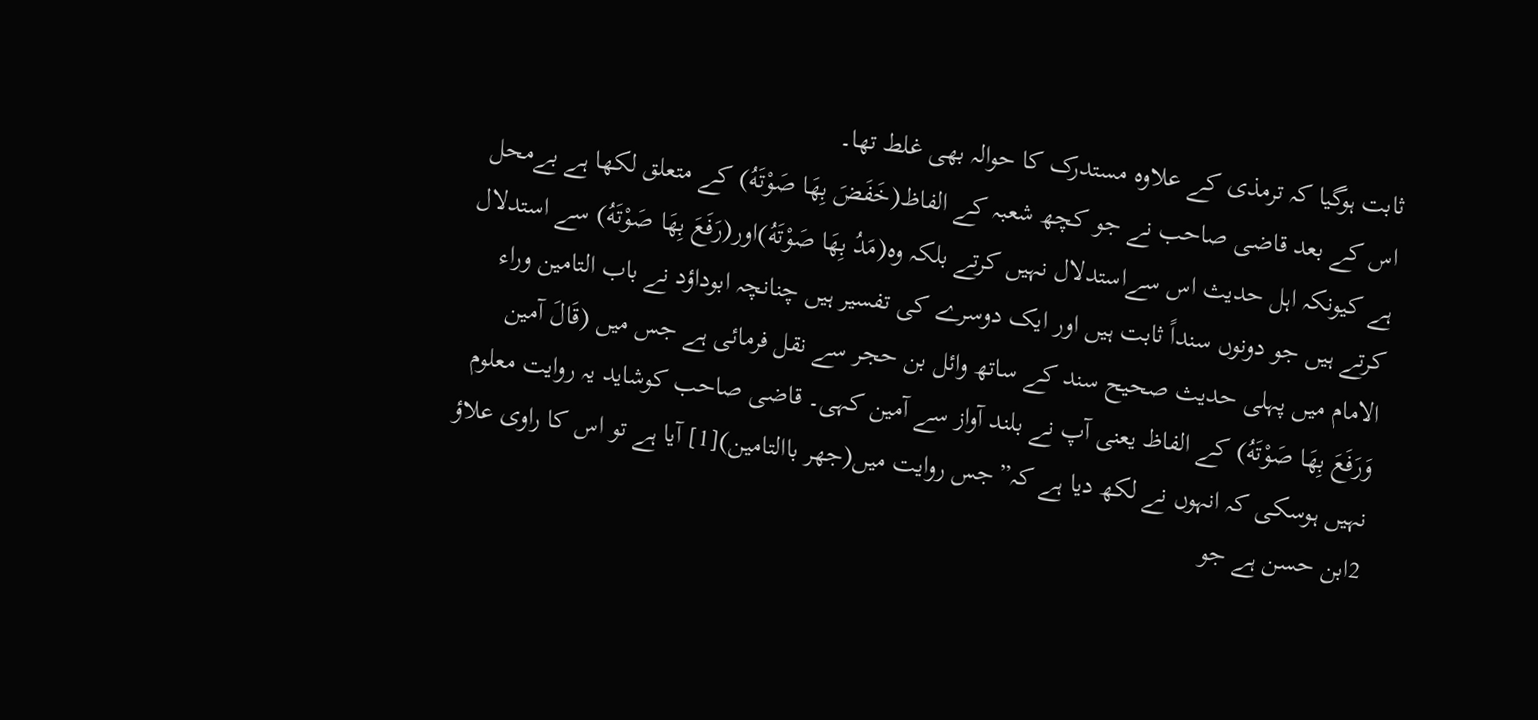ثابت ہوگیا کہ ترمذی کے علاوہ مستدرک کا حوالہ بھی غلط تھا۔
اس کے بعد قاضی صاحب نے جو کچھ شعبہ کے الفاظ(خَفَضَ بِهَا صَوْتَهُ) کے متعلق لکھا ہے بےمحل ہے کیونکہ اہل حدیث اس سےاستدلال نہیں کرتے بلکہ وہ(مَدُ بِهَا صَوْتَهُ)اور(رَفَعَ بِهَا صَوْتَهُ) سے استدلال كرتے ہیں جو دونوں سنداً ثابت ہیں اور ایک دوسرے کی تفسیر ہیں چنانچہ ابوداؤد نے باب التامین وراء الامام میں پہلی حدیث صحیح سند کے ساتھ وائل بن حجر سے نقل فرمائی ہے جس میں (قَالَ آمين وَرَفَعَ بِهَا صَوْتَهُ) كے الفاظ یعنی آپ نے بلند آواز سے آمین کہی۔ قاضی صاحب کوشاید یہ روایت معلوم نہیں ہوسکی کہ انہوں نے لکھ دیا ہے کہ”جس روایت میں(جهر باالتامين)[1] آیا ہے تو اس کا راوی علاؤ 2ابن حسن ہے جو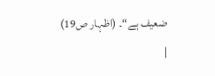ضعیف ہے“۔ (اظہار ص19)
|